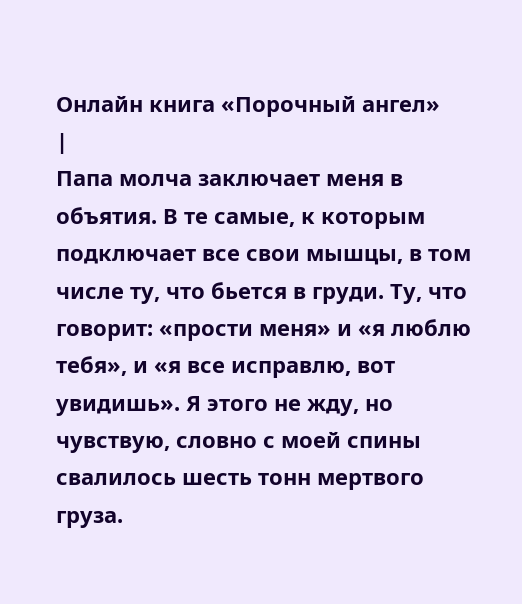Онлайн книга «Порочный ангел»
|
Папа молча заключает меня в объятия. В те самые, к которым подключает все свои мышцы, в том числе ту, что бьется в груди. Ту, что говорит: «прости меня» и «я люблю тебя», и «я все исправлю, вот увидишь». Я этого не жду, но чувствую, словно с моей спины свалилось шесть тонн мертвого груза.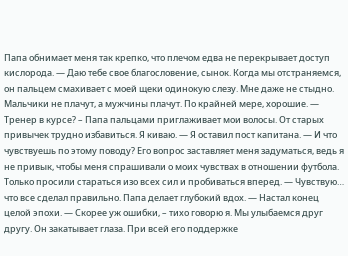Папа обнимает меня так крепко, что плечом едва не перекрывает доступ кислорода. — Даю тебе свое благословение, сынок. Когда мы отстраняемся, он пальцем смахивает с моей щеки одинокую слезу. Мне даже не стыдно. Мальчики не плачут, а мужчины плачут. По крайней мере, хорошие. — Тренер в курсе? – Папа пальцами приглаживает мои волосы. От старых привычек трудно избавиться. Я киваю. — Я оставил пост капитана. — И что чувствуешь по этому поводу? Его вопрос заставляет меня задуматься, ведь я не привык, чтобы меня спрашивали о моих чувствах в отношении футбола. Только просили стараться изо всех сил и пробиваться вперед. — Чувствую… что все сделал правильно. Папа делает глубокий вдох. — Настал конец целой эпохи. — Скорее уж ошибки, – тихо говорю я. Мы улыбаемся друг другу. Он закатывает глаза. При всей его поддержке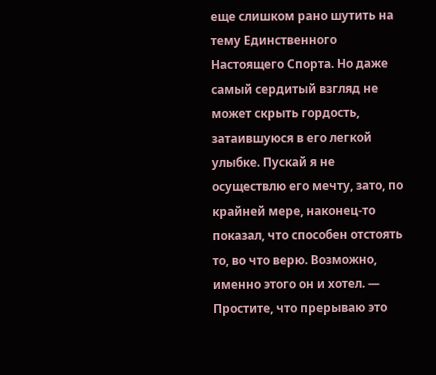еще слишком рано шутить на тему Единственного Настоящего Спорта. Но даже самый сердитый взгляд не может скрыть гордость, затаившуюся в его легкой улыбке. Пускай я не осуществлю его мечту, зато, по крайней мере, наконец-то показал, что способен отстоять то, во что верю. Возможно, именно этого он и хотел. — Простите, что прерываю это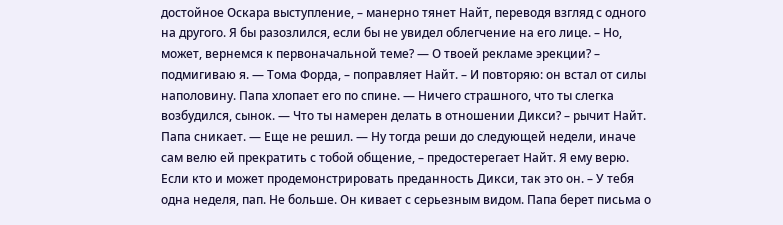достойное Оскара выступление, – манерно тянет Найт, переводя взгляд с одного на другого. Я бы разозлился, если бы не увидел облегчение на его лице. – Но, может, вернемся к первоначальной теме? — О твоей рекламе эрекции? – подмигиваю я. — Тома Форда, – поправляет Найт. – И повторяю: он встал от силы наполовину. Папа хлопает его по спине. — Ничего страшного, что ты слегка возбудился, сынок. — Что ты намерен делать в отношении Дикси? – рычит Найт. Папа сникает. — Еще не решил. — Ну тогда реши до следующей недели, иначе сам велю ей прекратить с тобой общение, – предостерегает Найт. Я ему верю. Если кто и может продемонстрировать преданность Дикси, так это он. – У тебя одна неделя, пап. Не больше. Он кивает с серьезным видом. Папа берет письма о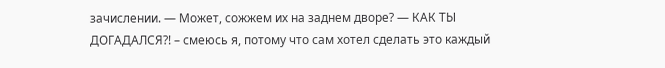зачислении. — Может, сожжем их на заднем дворе? — КАК ТЫ ДОГАДАЛСЯ?! – смеюсь я, потому что сам хотел сделать это каждый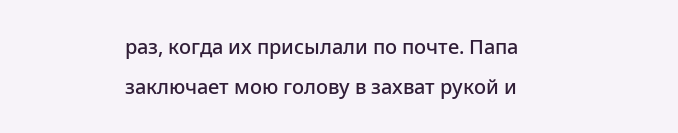раз, когда их присылали по почте. Папа заключает мою голову в захват рукой и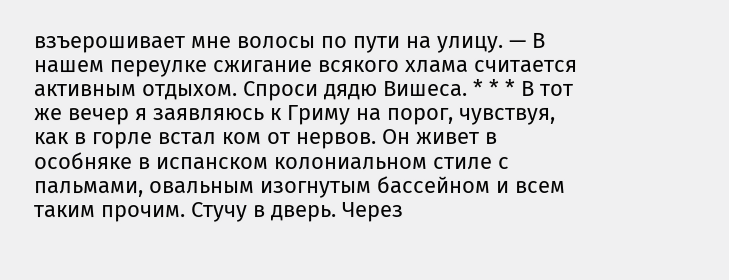взъерошивает мне волосы по пути на улицу. — В нашем переулке сжигание всякого хлама считается активным отдыхом. Спроси дядю Вишеса. * * * В тот же вечер я заявляюсь к Гриму на порог, чувствуя, как в горле встал ком от нервов. Он живет в особняке в испанском колониальном стиле с пальмами, овальным изогнутым бассейном и всем таким прочим. Стучу в дверь. Через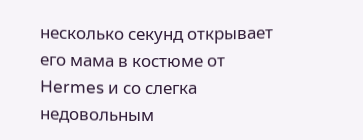несколько секунд открывает его мама в костюме от Hermes и со слегка недовольным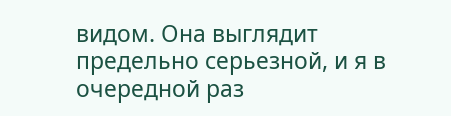видом. Она выглядит предельно серьезной, и я в очередной раз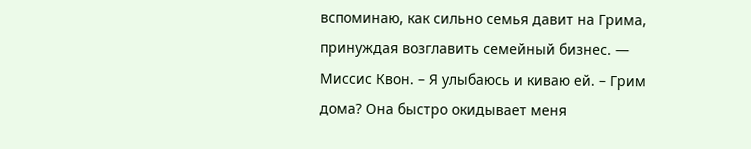вспоминаю, как сильно семья давит на Грима, принуждая возглавить семейный бизнес. — Миссис Квон. – Я улыбаюсь и киваю ей. – Грим дома? Она быстро окидывает меня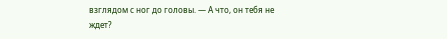взглядом с ног до головы. — А что, он тебя не ждет?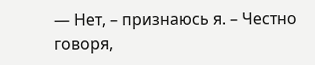— Нет, – признаюсь я. – Честно говоря,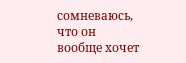сомневаюсь, что он вообще хочет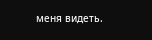меня видеть.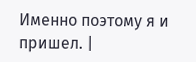Именно поэтому я и пришел. |